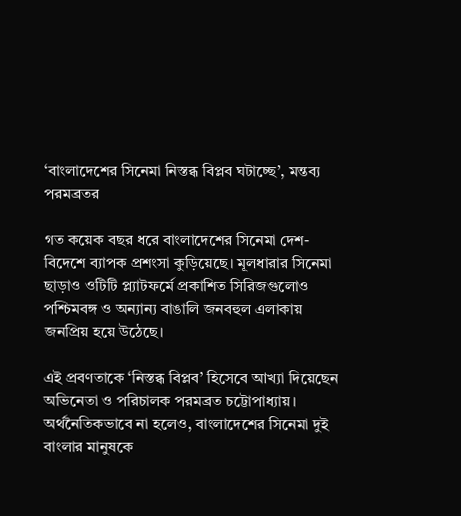‘বাংলাদেশের সিনেমা নিস্তব্ধ বিপ্লব ঘটাচ্ছে’, মন্তব্য পরমব্রতর

গত কয়েক বছর ধরে বাংলাদেশের সিনেমা দেশ-বিদেশে ব্যাপক প্রশংসা কুড়িয়েছে। মূলধারার সিনেমা ছাড়াও ওটিটি প্ল্যাটফর্মে প্রকাশিত সিরিজগুলোও পশ্চিমবঙ্গ ও অন্যান্য বাঙালি জনবহুল এলাকায় জনপ্রিয় হয়ে উঠেছে।

এই প্রবণতাকে ‘নিস্তব্ধ বিপ্লব’ হিসেবে আখ্যা দিয়েছেন অভিনেতা ও পরিচালক পরমব্রত চট্টোপাধ্যায়। অর্থনৈতিকভাবে না হলেও, বাংলাদেশের সিনেমা দুই বাংলার মানুষকে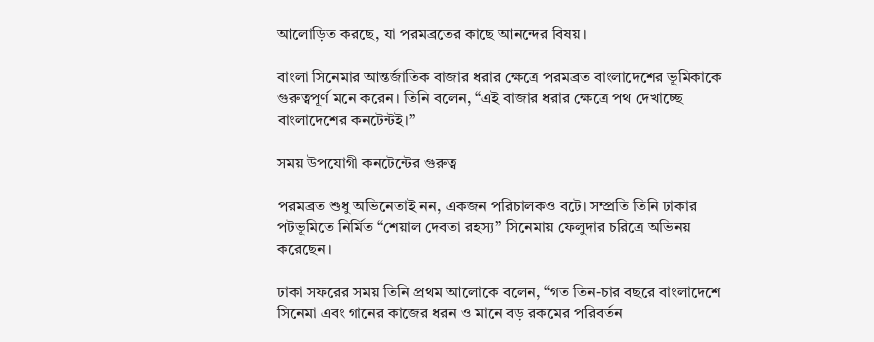আলোড়িত করছে, যা পরমব্রতের কাছে আনন্দের বিষয়।

বাংলা সিনেমার আন্তর্জাতিক বাজার ধরার ক্ষেত্রে পরমব্রত বাংলাদেশের ভূমিকাকে গুরুত্বপূর্ণ মনে করেন। তিনি বলেন, “এই বাজার ধরার ক্ষেত্রে পথ দেখাচ্ছে বাংলাদেশের কনটেন্টই।”

সময় উপযোগী কনটেন্টের গুরুত্ব

পরমব্রত শুধু অভিনেতাই নন, একজন পরিচালকও বটে। সম্প্রতি তিনি ঢাকার পটভূমিতে নির্মিত “শেয়াল দেবতা রহস্য” সিনেমায় ফেলুদার চরিত্রে অভিনয় করেছেন।

ঢাকা সফরের সময় তিনি প্রথম আলোকে বলেন, “গত তিন-চার বছরে বাংলাদেশে সিনেমা এবং গানের কাজের ধরন ও মানে বড় রকমের পরিবর্তন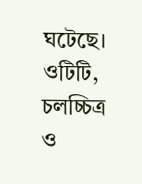ঘটেছে। ওটিটি, চলচ্চিত্র ও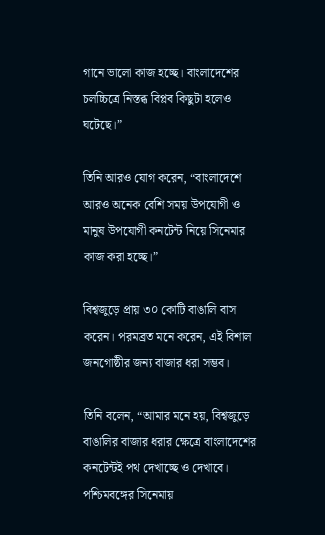গানে ভালো কাজ হচ্ছে। বাংলাদেশের চলচ্চিত্রে নিস্তব্ধ বিপ্লব কিছুটা হলেও ঘটেছে।”

তিনি আরও যোগ করেন, “বাংলাদেশে আরও অনেক বেশি সময় উপযোগী ও মানুষ উপযোগী কনটেন্ট নিয়ে সিনেমার কাজ করা হচ্ছে।”

বিশ্বজুড়ে প্রায় ৩০ কোটি বাঙালি বাস করেন। পরমব্রত মনে করেন, এই বিশাল জনগোষ্ঠীর জন্য বাজার ধরা সম্ভব।

তিনি বলেন, “আমার মনে হয়, বিশ্বজুড়ে বাঙালির বাজার ধরার ক্ষেত্রে বাংলাদেশের কনটেন্টই পথ দেখাচ্ছে ও দেখাবে। পশ্চিমবঙ্গের সিনেমায়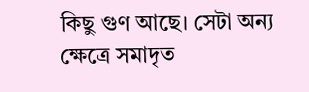কিছু গুণ আছে। সেটা অন্য ক্ষেত্রে সমাদৃত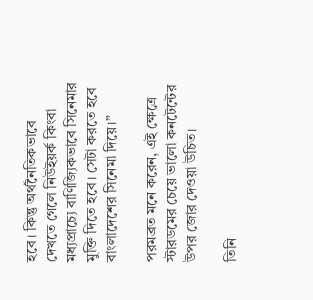হবে। কিন্তু অর্থনৈতিকভাবে দেখতে গেলে নিউইয়র্ক কিংবা মধ্যপ্রাচ্যে বাণিজ্যিকভাবে সিনেমার মুক্তি দিতে হবে। সেটা করতে হবে বাংলাদেশের সিনেমা দিয়ে।”

পরমব্রত মনে করেন, এই ক্ষেত্রে স্টারডমের চেয়ে ভালো কনটেন্টের উপর জোর দেওয়া উচিত।

তিনি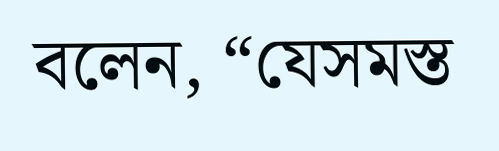বলেন, “যেসমস্ত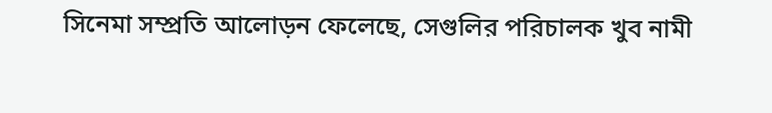সিনেমা সম্প্রতি আলোড়ন ফেলেছে, সেগুলির পরিচালক খুব নামী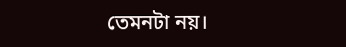তেমনটা নয়।